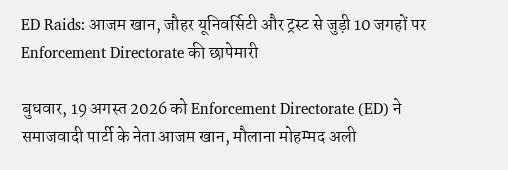ED Raids: आजम खान, जौहर यूनिवर्सिटी और ट्रस्ट से जुड़ी 10 जगहों पर Enforcement Directorate की छापेमारी

बुधवार, 19 अगस्त 2026 को Enforcement Directorate (ED) ने समाजवादी पार्टी के नेता आजम खान, मौलाना मोहम्मद अली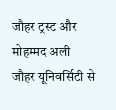जौहर ट्रस्ट और मोहम्मद अली जौहर यूनिवर्सिटी से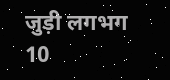जुड़ी लगभग 10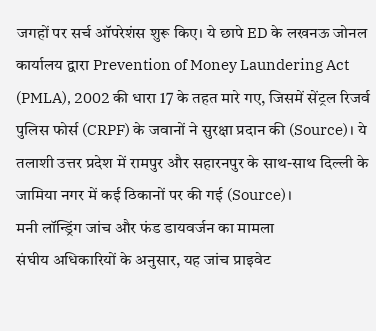जगहों पर सर्च ऑपरेशंस शुरू किए। ये छापे ED के लखनऊ जोनल कार्यालय द्वारा Prevention of Money Laundering Act (PMLA), 2002 की धारा 17 के तहत मारे गए, जिसमें सेंट्रल रिजर्व पुलिस फोर्स (CRPF) के जवानों ने सुरक्षा प्रदान की (Source)। ये तलाशी उत्तर प्रदेश में रामपुर और सहारनपुर के साथ-साथ दिल्ली के जामिया नगर में कई ठिकानों पर की गई (Source)।
मनी लॉन्ड्रिंग जांच और फंड डायवर्जन का मामला
संघीय अधिकारियों के अनुसार, यह जांच प्राइवेट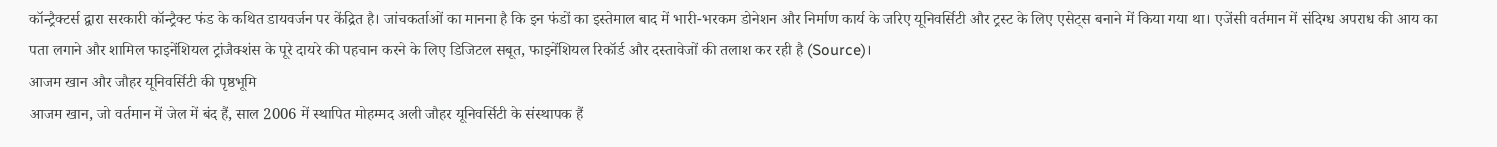कॉन्ट्रैक्टर्स द्वारा सरकारी कॉन्ट्रैक्ट फंड के कथित डायवर्जन पर केंद्रित है। जांचकर्ताओं का मानना है कि इन फंडों का इस्तेमाल बाद में भारी-भरकम डोनेशन और निर्माण कार्य के जरिए यूनिवर्सिटी और ट्रस्ट के लिए एसेट्स बनाने में किया गया था। एजेंसी वर्तमान में संदिग्ध अपराध की आय का पता लगाने और शामिल फाइनेंशियल ट्रांजैक्शंस के पूरे दायरे की पहचान करने के लिए डिजिटल सबूत, फाइनेंशियल रिकॉर्ड और दस्तावेजों की तलाश कर रही है (Source)।
आजम खान और जौहर यूनिवर्सिटी की पृष्ठभूमि
आजम खान, जो वर्तमान में जेल में बंद हैं, साल 2006 में स्थापित मोहम्मद अली जौहर यूनिवर्सिटी के संस्थापक हैं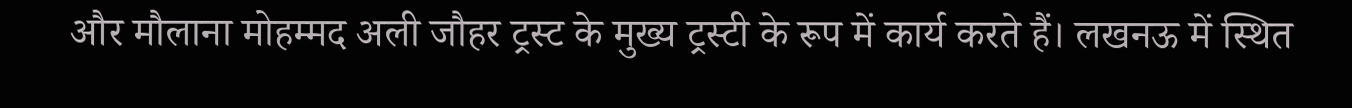और मौलाना मोहम्मद अली जौहर ट्रस्ट के मुख्य ट्रस्टी के रूप में कार्य करते हैं। लखनऊ में स्थित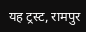यह ट्रस्ट, रामपुर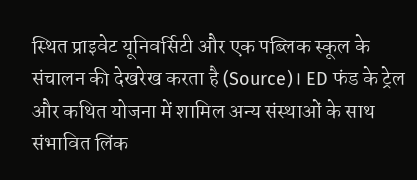स्थित प्राइवेट यूनिवर्सिटी और एक पब्लिक स्कूल के संचालन की देखरेख करता है (Source)। ED फंड के ट्रेल और कथित योजना में शामिल अन्य संस्थाओं के साथ संभावित लिंक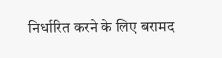निर्धारित करने के लिए बरामद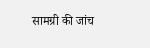सामग्री की जांच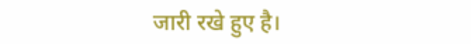जारी रखे हुए है।